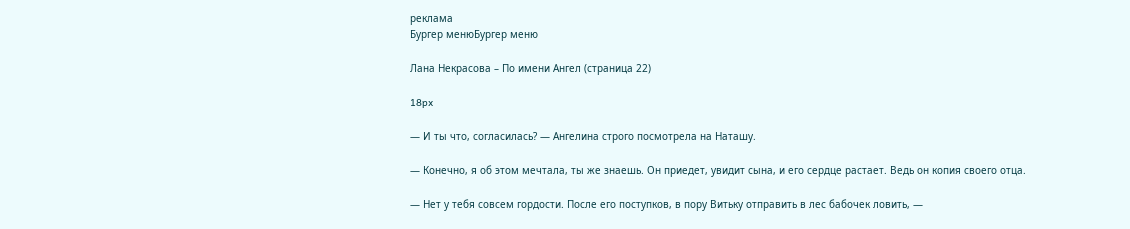реклама
Бургер менюБургер меню

Лана Некрасова – По имени Ангел (страница 22)

18px

— И ты что, согласилась? — Ангелина строго посмотрела на Наташу.

— Конечно, я об этом мечтала, ты же знаешь. Он приедет, увидит сына, и его сердце растает. Ведь он копия своего отца.

— Нет у тебя совсем гордости. После его поступков, в пору Витьку отправить в лес бабочек ловить, —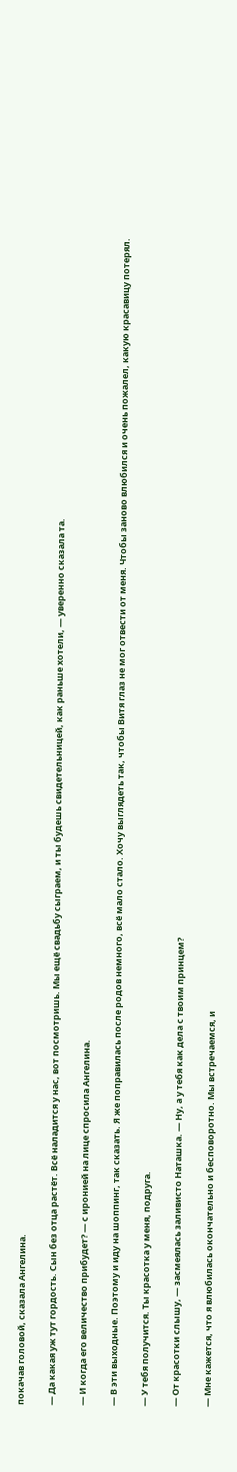покачав головой, сказала Ангелина.

— Да какая уж тут гордость. Сын без отца растёт. Всё наладится у нас, вот посмотришь. Мы ещё свадьбу сыграем, и ты будешь свидетельницей, как раньше хотели, — уверенно сказала та.

— И когда его величество прибудет? — с иронией на лице спросила Ангелина.

— В эти выходные. Поэтому и иду на шоппинг, так сказать. Я же поправилась после родов немного, всё мало стало. Хочу выглядеть так, чтобы Витя глаз не мог отвести от меня. Чтобы заново влюбился и очень пожалел, какую красавицу потерял.

— У тебя получится. Ты красотка у меня, подруга.

— От красотки слышу, — засмеялась заливисто Наташка. — Ну, а у тебя как дела с твоим принцем?

— Мне кажется, что я влюбилась окончательно и бесповоротно. Мы встречаемся, и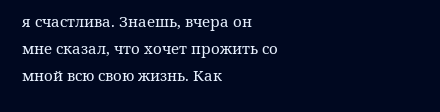я счастлива. Знаешь, вчера он мне сказал, что хочет прожить со мной всю свою жизнь. Как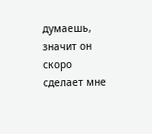думаешь, значит он скоро сделает мне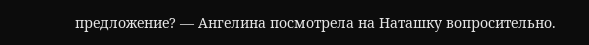предложение? — Ангелина посмотрела на Наташку вопросительно.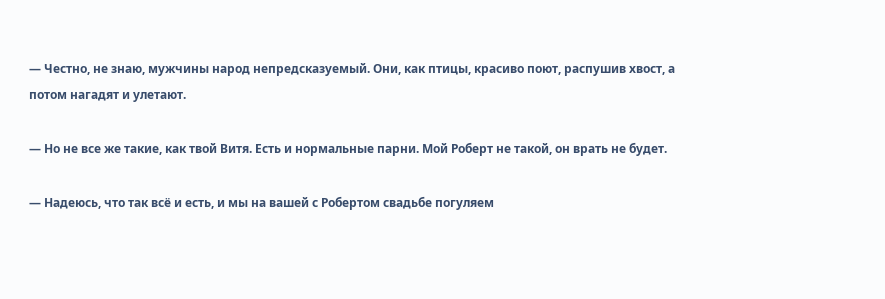— Честно, не знаю, мужчины народ непредсказуемый. Они, как птицы, красиво поют, распушив хвост, а потом нагадят и улетают.

— Но не все же такие, как твой Витя. Есть и нормальные парни. Мой Роберт не такой, он врать не будет.

— Надеюсь, что так всё и есть, и мы на вашей с Робертом свадьбе погуляем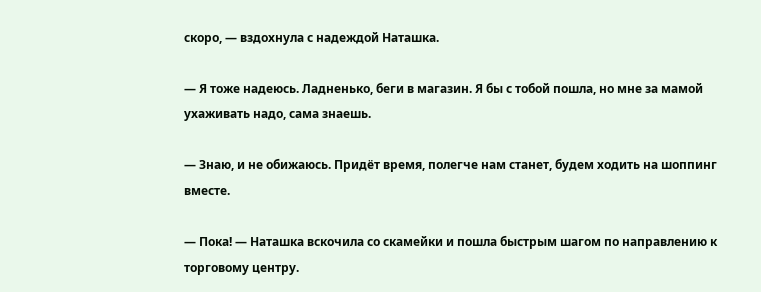скоро, — вздохнула с надеждой Наташка.

— Я тоже надеюсь. Ладненько, беги в магазин. Я бы с тобой пошла, но мне за мамой ухаживать надо, сама знаешь.

— Знаю, и не обижаюсь. Придёт время, полегче нам станет, будем ходить на шоппинг вместе.

— Пока! — Наташка вскочила со скамейки и пошла быстрым шагом по направлению к торговому центру.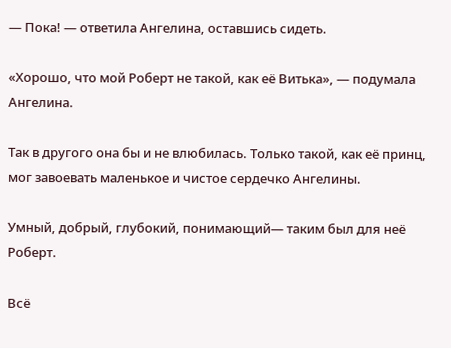— Пока! — ответила Ангелина, оставшись сидеть.

«Хорошо, что мой Роберт не такой, как её Витька», — подумала Ангелина.

Так в другого она бы и не влюбилась. Только такой, как её принц, мог завоевать маленькое и чистое сердечко Ангелины.

Умный, добрый, глубокий, понимающий— таким был для неё Роберт.

Всё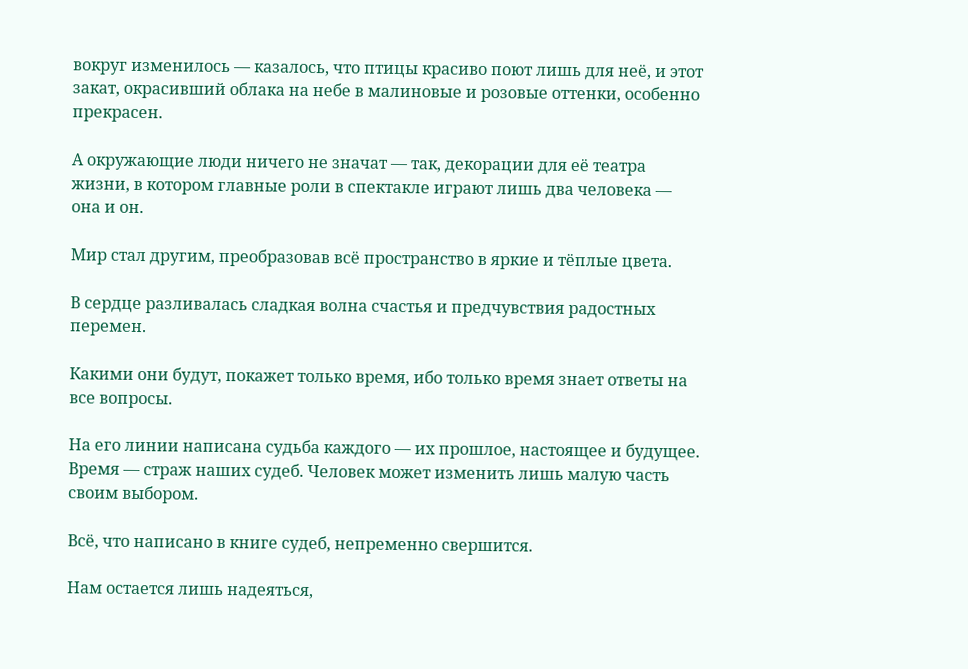вокруг изменилось — казалось, что птицы красиво поют лишь для неё, и этот закат, окрасивший облака на небе в малиновые и розовые оттенки, особенно прекрасен.

А окружающие люди ничего не значат — так, декорации для её театра жизни, в котором главные роли в спектакле играют лишь два человека — она и он.

Мир стал другим, преобразовав всё пространство в яркие и тёплые цвета.

В сердце разливалась сладкая волна счастья и предчувствия радостных перемен.

Какими они будут, покажет только время, ибо только время знает ответы на все вопросы.

На его линии написана судьба каждого — их прошлое, настоящее и будущее. Время — страж наших судеб. Человек может изменить лишь малую часть своим выбором.

Всё, что написано в книге судеб, непременно свершится.

Нам остается лишь надеяться,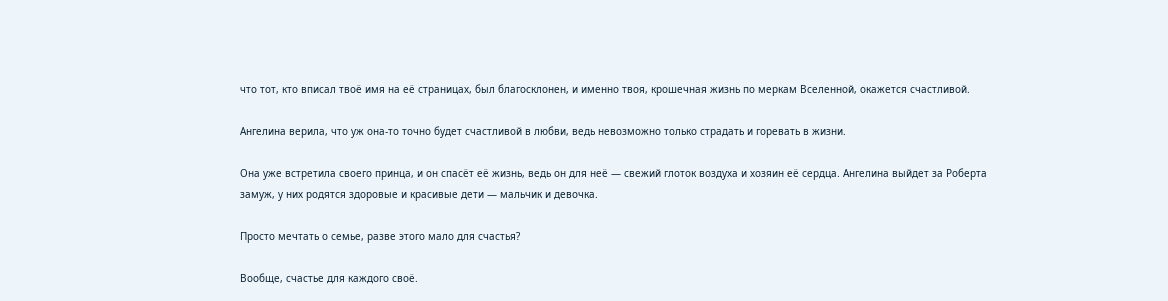что тот, кто вписал твоё имя на её страницах, был благосклонен, и именно твоя, крошечная жизнь по меркам Вселенной, окажется счастливой.

Ангелина верила, что уж она-то точно будет счастливой в любви, ведь невозможно только страдать и горевать в жизни.

Она уже встретила своего принца, и он спасёт её жизнь, ведь он для неё — свежий глоток воздуха и хозяин её сердца. Ангелина выйдет за Роберта замуж, у них родятся здоровые и красивые дети — мальчик и девочка.

Просто мечтать о семье, разве этого мало для счастья?

Вообще, счастье для каждого своё.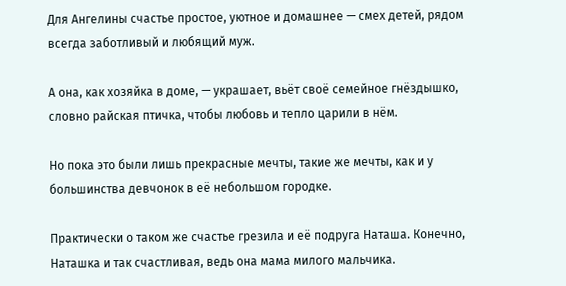Для Ангелины счастье простое, уютное и домашнее — смех детей, рядом всегда заботливый и любящий муж.

А она, как хозяйка в доме, — украшает, вьёт своё семейное гнёздышко, словно райская птичка, чтобы любовь и тепло царили в нём.

Но пока это были лишь прекрасные мечты, такие же мечты, как и у большинства девчонок в её небольшом городке.

Практически о таком же счастье грезила и её подруга Наташа. Конечно, Наташка и так счастливая, ведь она мама милого мальчика.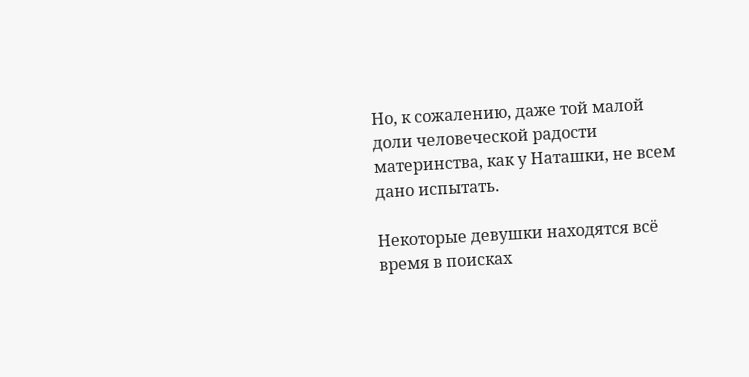Но, к сожалению, даже той малой доли человеческой радости материнства, как у Наташки, не всем дано испытать.

Некоторые девушки находятся всё время в поисках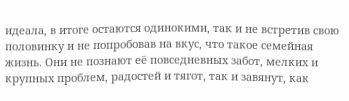идеала, в итоге остаются одинокими, так и не встретив свою половинку и не попробовав на вкус, что такое семейная жизнь. Они не познают её повседневных забот, мелких и крупных проблем, радостей и тягот, так и завянут, как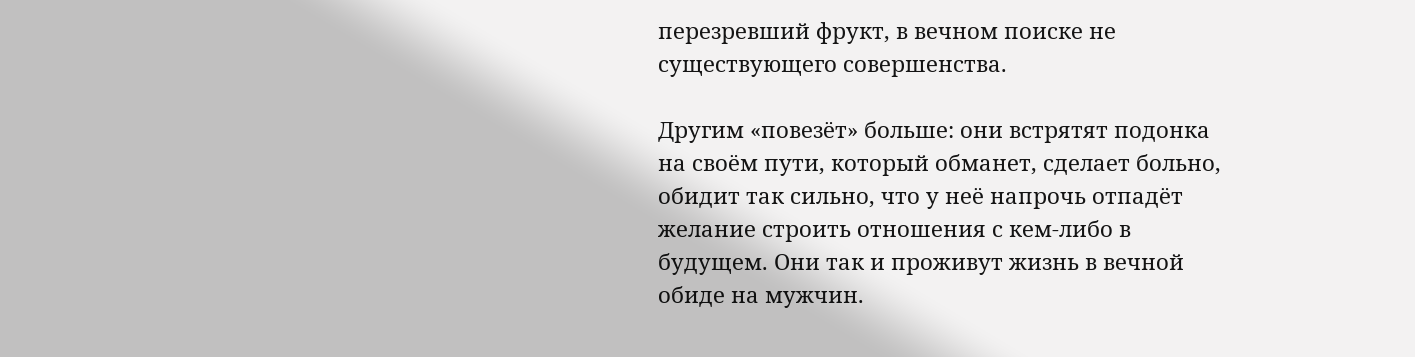перезревший фрукт, в вечном поиске не существующего совершенства.

Другим «повезёт» больше: они встрятят подонка на своём пути, который обманет, сделает больно, обидит так сильно, что у неё напрочь отпадёт желание строить отношения с кем-либо в будущем. Они так и проживут жизнь в вечной обиде на мужчин.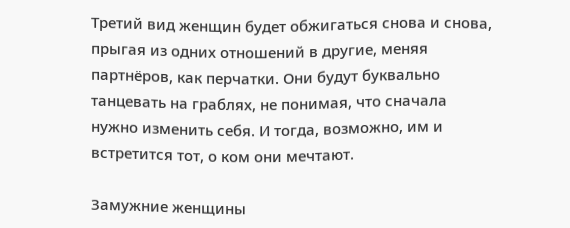Третий вид женщин будет обжигаться снова и снова, прыгая из одних отношений в другие, меняя партнёров, как перчатки. Они будут буквально танцевать на граблях, не понимая, что сначала нужно изменить себя. И тогда, возможно, им и встретится тот, о ком они мечтают.

Замужние женщины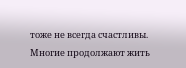тоже не всегда счастливы. Многие продолжают жить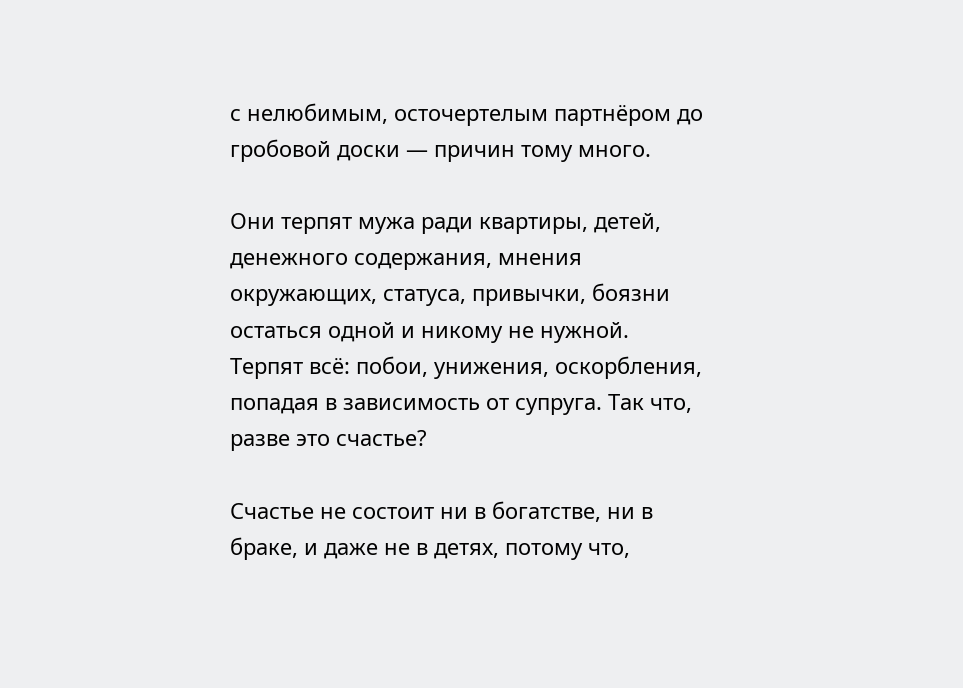с нелюбимым, осточертелым партнёром до гробовой доски — причин тому много.

Они терпят мужа ради квартиры, детей, денежного содержания, мнения окружающих, статуса, привычки, боязни остаться одной и никому не нужной. Терпят всё: побои, унижения, оскорбления, попадая в зависимость от супруга. Так что, разве это счастье?

Счастье не состоит ни в богатстве, ни в браке, и даже не в детях, потому что,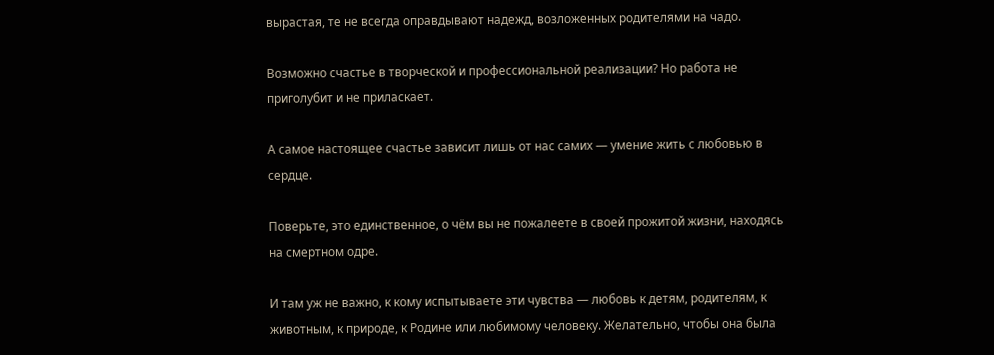вырастая, те не всегда оправдывают надежд, возложенных родителями на чадо.

Возможно счастье в творческой и профессиональной реализации? Но работа не приголубит и не приласкает.

А самое настоящее счастье зависит лишь от нас самих — умение жить с любовью в сердце.

Поверьте, это единственное, о чём вы не пожалеете в своей прожитой жизни, находясь на смертном одре.

И там уж не важно, к кому испытываете эти чувства — любовь к детям, родителям, к животным, к природе, к Родине или любимому человеку. Желательно, чтобы она была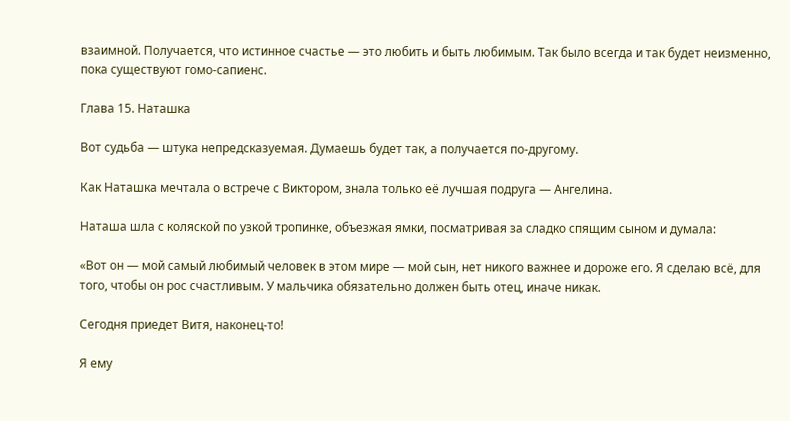взаимной. Получается, что истинное счастье — это любить и быть любимым. Так было всегда и так будет неизменно, пока существуют гомо-сапиенс.

Глава 15. Наташка

Вот судьба — штука непредсказуемая. Думаешь будет так, а получается по-другому.

Как Наташка мечтала о встрече с Виктором, знала только её лучшая подруга — Ангелина.

Наташа шла с коляской по узкой тропинке, объезжая ямки, посматривая за сладко спящим сыном и думала:

«Вот он — мой самый любимый человек в этом мире — мой сын, нет никого важнее и дороже его. Я сделаю всё, для того, чтобы он рос счастливым. У мальчика обязательно должен быть отец, иначе никак.

Сегодня приедет Витя, наконец-то!

Я ему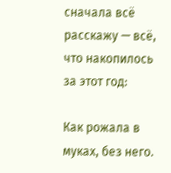сначала всё расскажу — всё, что накопилось за этот год:

Как рожала в муках, без него.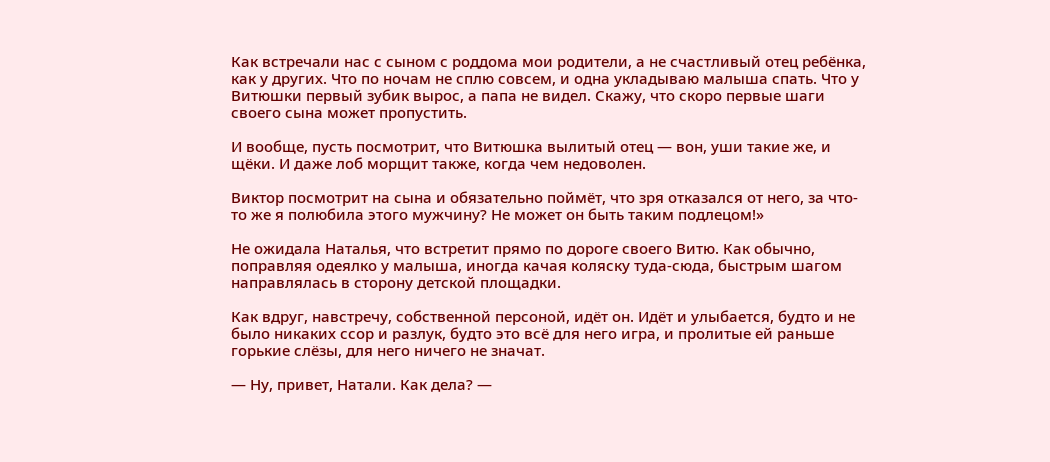Как встречали нас с сыном с роддома мои родители, а не счастливый отец ребёнка, как у других. Что по ночам не сплю совсем, и одна укладываю малыша спать. Что у Витюшки первый зубик вырос, а папа не видел. Скажу, что скоро первые шаги своего сына может пропустить.

И вообще, пусть посмотрит, что Витюшка вылитый отец — вон, уши такие же, и щёки. И даже лоб морщит также, когда чем недоволен.

Виктор посмотрит на сына и обязательно поймёт, что зря отказался от него, за что-то же я полюбила этого мужчину? Не может он быть таким подлецом!»

Не ожидала Наталья, что встретит прямо по дороге своего Витю. Как обычно, поправляя одеялко у малыша, иногда качая коляску туда-сюда, быстрым шагом направлялась в сторону детской площадки.

Как вдруг, навстречу, собственной персоной, идёт он. Идёт и улыбается, будто и не было никаких ссор и разлук, будто это всё для него игра, и пролитые ей раньше горькие слёзы, для него ничего не значат.

— Ну, привет, Натали. Как дела? —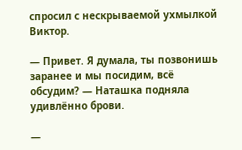спросил с нескрываемой ухмылкой Виктор.

— Привет. Я думала, ты позвонишь заранее и мы посидим, всё обсудим? — Наташка подняла удивлённо брови.

—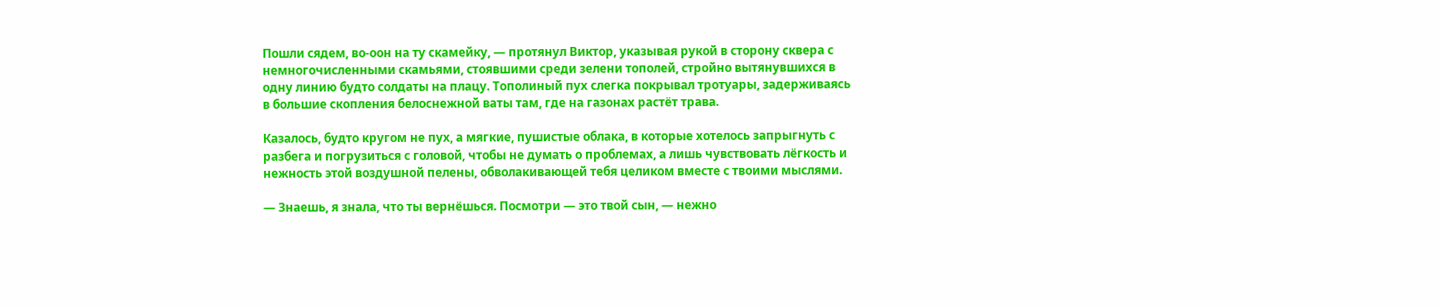Пошли сядем, во-оон на ту скамейку, — протянул Виктор, указывая рукой в сторону сквера с немногочисленными скамьями, стоявшими среди зелени тополей, стройно вытянувшихся в одну линию будто солдаты на плацу. Тополиный пух слегка покрывал тротуары, задерживаясь в большие скопления белоснежной ваты там, где на газонах растёт трава.

Казалось, будто кругом не пух, а мягкие, пушистые облака, в которые хотелось запрыгнуть с разбега и погрузиться с головой, чтобы не думать о проблемах, а лишь чувствовать лёгкость и нежность этой воздушной пелены, обволакивающей тебя целиком вместе с твоими мыслями.

— Знаешь, я знала, что ты вернёшься. Посмотри — это твой сын, — нежно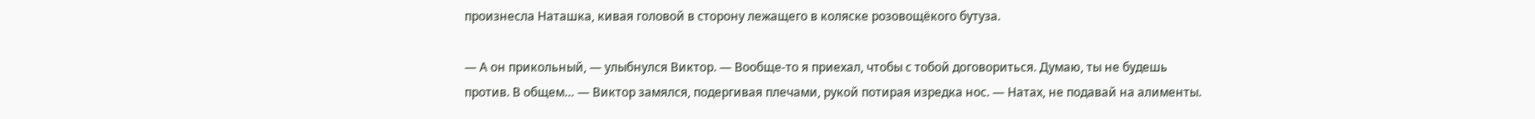произнесла Наташка, кивая головой в сторону лежащего в коляске розовощёкого бутуза.

— А он прикольный, — улыбнулся Виктор. — Вообще-то я приехал, чтобы с тобой договориться. Думаю, ты не будешь против. В общем… — Виктор замялся, подергивая плечами, рукой потирая изредка нос. — Натах, не подавай на алименты.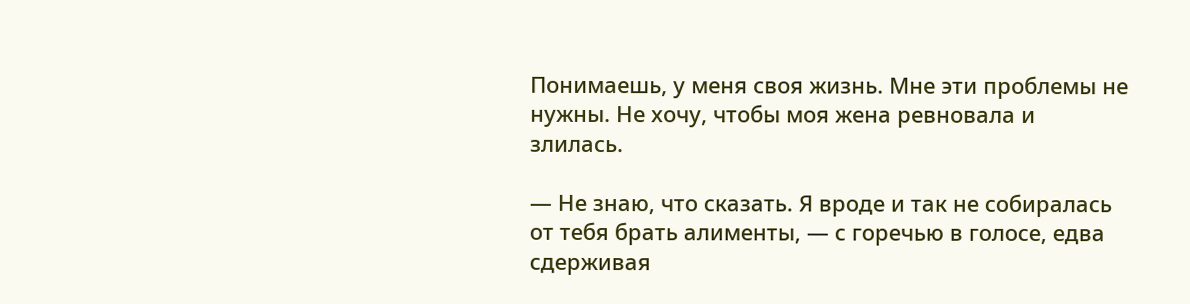Понимаешь, у меня своя жизнь. Мне эти проблемы не нужны. Не хочу, чтобы моя жена ревновала и злилась.

— Не знаю, что сказать. Я вроде и так не собиралась от тебя брать алименты, — с горечью в голосе, едва сдерживая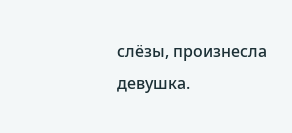слёзы, произнесла девушка.